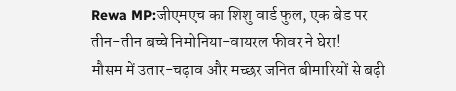Rewa MP:जीएमएच का शिशु वार्ड फुल, एक बेड पर तीन-तीन बच्चे निमोनिया-वायरल फीवर ने घेरा!
मौसम में उतार-चढ़ाव और मच्छर जनित बीमारियों से बढ़ी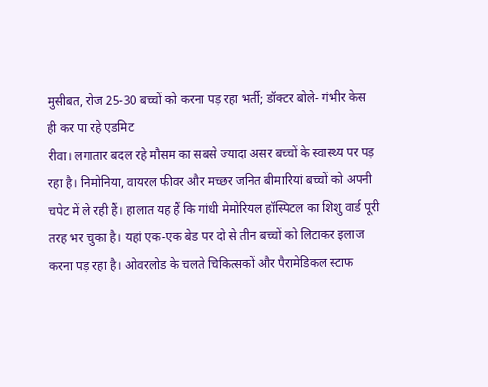मुसीबत, रोज 25-30 बच्चों को करना पड़ रहा भर्ती; डॉक्टर बोले- गंभीर केस ही कर पा रहे एडमिट
रीवा। लगातार बदल रहे मौसम का सबसे ज्यादा असर बच्चों के स्वास्थ्य पर पड़ रहा है। निमोनिया, वायरल फीवर और मच्छर जनित बीमारियां बच्चों को अपनी चपेट में ले रही हैं। हालात यह हैं कि गांधी मेमोरियल हॉस्पिटल का शिशु वार्ड पूरी तरह भर चुका है। यहां एक-एक बेड पर दो से तीन बच्चों को लिटाकर इलाज करना पड़ रहा है। ओवरलोड के चलते चिकित्सकों और पैरामेडिकल स्टाफ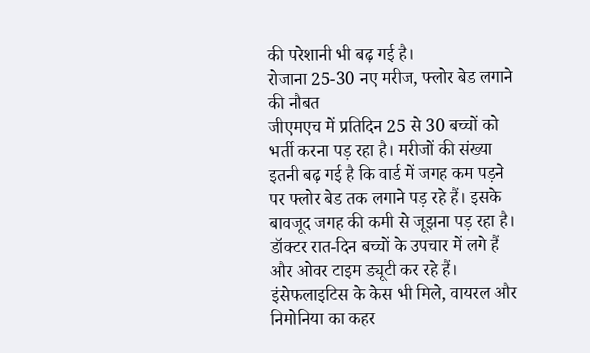की परेशानी भी बढ़ गई है।
रोजाना 25-30 नए मरीज, फ्लोर बेड लगाने की नौबत
जीएमएच में प्रतिदिन 25 से 30 बच्चों को भर्ती करना पड़ रहा है। मरीजों की संख्या इतनी बढ़ गई है कि वार्ड में जगह कम पड़ने पर फ्लोर बेड तक लगाने पड़ रहे हैं। इसके बावजूद जगह की कमी से जूझना पड़ रहा है। डॉक्टर रात-दिन बच्चों के उपचार में लगे हैं और ओवर टाइम ड्यूटी कर रहे हैं।
इंसेफलाइटिस के केस भी मिले, वायरल और निमोनिया का कहर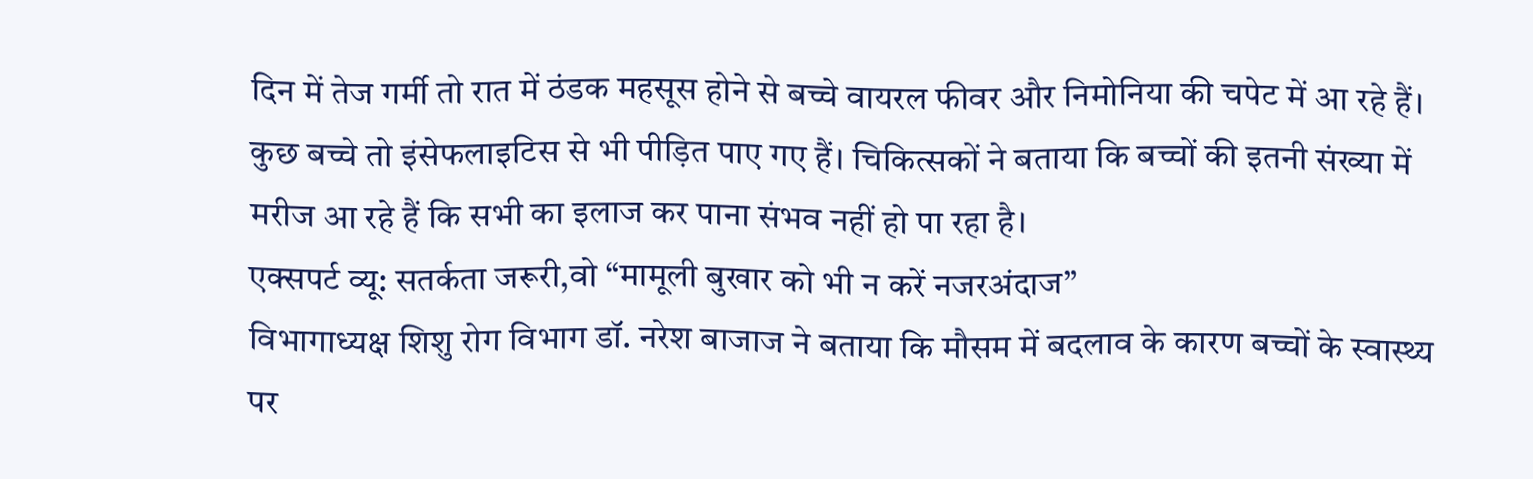दिन में तेज गर्मी तो रात में ठंडक महसूस होने से बच्चे वायरल फीवर और निमोनिया की चपेट में आ रहे हैं। कुछ बच्चे तो इंसेफलाइटिस से भी पीड़ित पाए गए हैं। चिकित्सकों ने बताया कि बच्चों की इतनी संख्या में मरीज आ रहे हैं कि सभी का इलाज कर पाना संभव नहीं हो पा रहा है।
एक्सपर्ट व्यू: सतर्कता जरूरी,वो “मामूली बुखार को भी न करें नजरअंदाज”
विभागाध्यक्ष शिशु रोग विभाग डॉ. नरेश बाजाज ने बताया कि मौसम में बदलाव के कारण बच्चों के स्वास्थ्य पर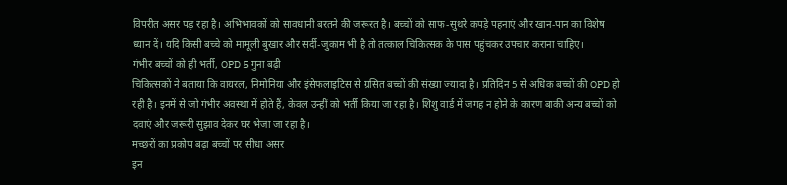विपरीत असर पड़ रहा है। अभिभावकों को सावधानी बरतने की जरूरत है। बच्चों को साफ-सुथरे कपड़े पहनाएं और खान-पान का विशेष ध्यान दें। यदि किसी बच्चे को मामूली बुखार और सर्दी-जुकाम भी है तो तत्काल चिकित्सक के पास पहुंचकर उपचार कराना चाहिए।
गंभीर बच्चों को ही भर्ती, OPD 5 गुना बढ़ी
चिकित्सकों ने बताया कि वायरल, निमोनिया और इंसेफलाइटिस से ग्रसित बच्चों की संख्या ज्यादा है। प्रतिदिन 5 से अधिक बच्चों की OPD हो रही है। इनमें से जो गंभीर अवस्था में होते हैं, केवल उन्हीं को भर्ती किया जा रहा है। शिशु वार्ड में जगह न होने के कारण बाकी अन्य बच्चों को दवाएं और जरूरी सुझाव देकर घर भेजा जा रहा है।
मच्छरों का प्रकोप बढ़ा बच्चों पर सीधा असर
इन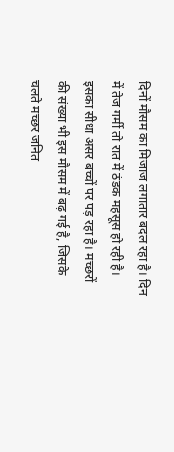दिनों मौसम का मिजाज लगातार बदल रहा है। दिन में तेज गर्मी तो रात में ठंडक महसूस हो रही है। इसका सीधा असर बच्चों पर पड़ रहा है। मच्छरों की संख्या भी इस मौसम में बढ़ गई है, जिसके चलते मच्छर जनित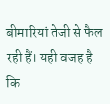बीमारियां तेजी से फैल रही हैं। यही वजह है कि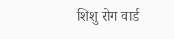शिशु रोग वार्ड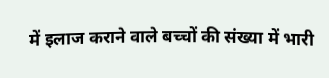में इलाज कराने वाले बच्चों की संख्या में भारी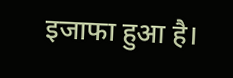इजाफा हुआ है।